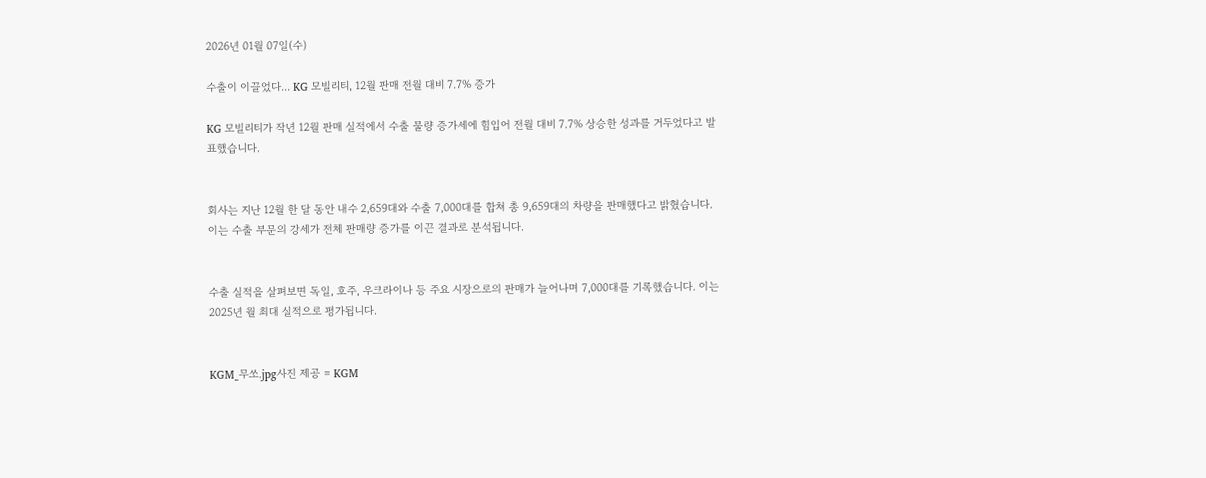2026년 01월 07일(수)

수출이 이끌었다... KG 모빌리티, 12월 판매 전월 대비 7.7% 증가

KG 모빌리티가 작년 12월 판매 실적에서 수출 물량 증가세에 힘입어 전월 대비 7.7% 상승한 성과를 거두었다고 발표했습니다.


회사는 지난 12월 한 달 동안 내수 2,659대와 수출 7,000대를 합쳐 총 9,659대의 차량을 판매했다고 밝혔습니다. 이는 수출 부문의 강세가 전체 판매량 증가를 이끈 결과로 분석됩니다.


수출 실적을 살펴보면 독일, 호주, 우크라이나 등 주요 시장으로의 판매가 늘어나며 7,000대를 기록했습니다. 이는 2025년 월 최대 실적으로 평가됩니다.


KGM_무쏘.jpg사진 제공 = KGM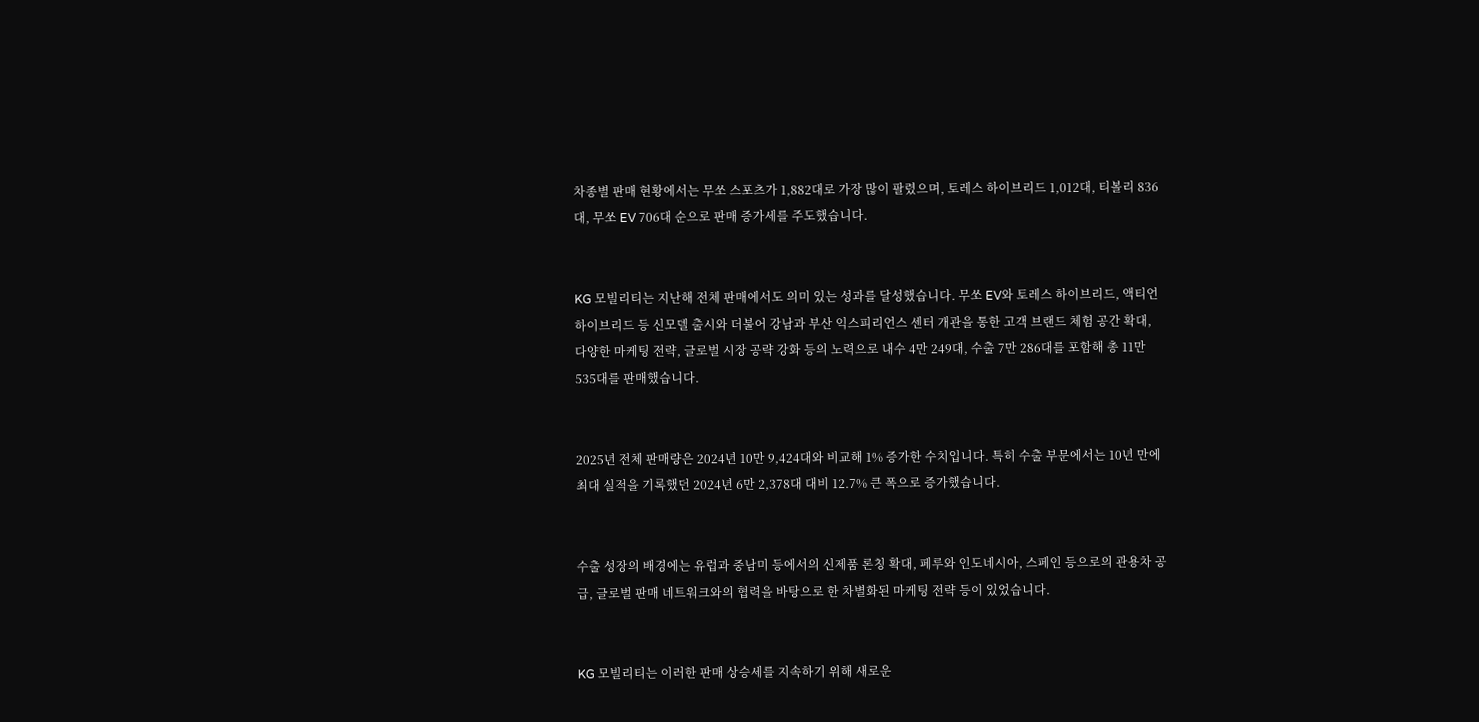차종별 판매 현황에서는 무쏘 스포츠가 1,882대로 가장 많이 팔렸으며, 토레스 하이브리드 1,012대, 티볼리 836대, 무쏘 EV 706대 순으로 판매 증가세를 주도했습니다.


KG 모빌리티는 지난해 전체 판매에서도 의미 있는 성과를 달성했습니다. 무쏘 EV와 토레스 하이브리드, 액티언 하이브리드 등 신모델 출시와 더불어 강남과 부산 익스피리언스 센터 개관을 통한 고객 브랜드 체험 공간 확대, 다양한 마케팅 전략, 글로벌 시장 공략 강화 등의 노력으로 내수 4만 249대, 수출 7만 286대를 포함해 총 11만 535대를 판매했습니다.


2025년 전체 판매량은 2024년 10만 9,424대와 비교해 1% 증가한 수치입니다. 특히 수출 부문에서는 10년 만에 최대 실적을 기록했던 2024년 6만 2,378대 대비 12.7% 큰 폭으로 증가했습니다.


수출 성장의 배경에는 유럽과 중남미 등에서의 신제품 론칭 확대, 페루와 인도네시아, 스페인 등으로의 관용차 공급, 글로벌 판매 네트워크와의 협력을 바탕으로 한 차별화된 마케팅 전략 등이 있었습니다.


KG 모빌리티는 이러한 판매 상승세를 지속하기 위해 새로운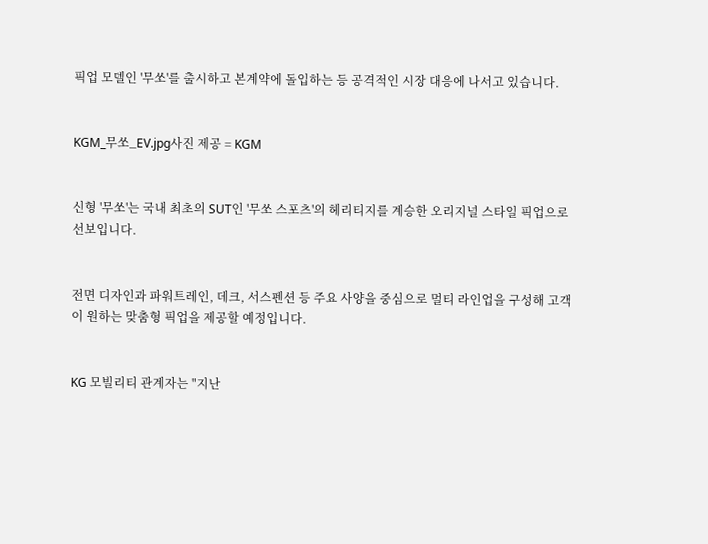픽업 모델인 '무쏘'를 출시하고 본계약에 돌입하는 등 공격적인 시장 대응에 나서고 있습니다.


KGM_무쏘_EV.jpg사진 제공 = KGM


신형 '무쏘'는 국내 최초의 SUT인 '무쏘 스포츠'의 헤리티지를 계승한 오리지널 스타일 픽업으로 선보입니다.


전면 디자인과 파워트레인, 데크, 서스펜션 등 주요 사양을 중심으로 멀티 라인업을 구성해 고객이 원하는 맞춤형 픽업을 제공할 예정입니다.


KG 모빌리티 관계자는 "지난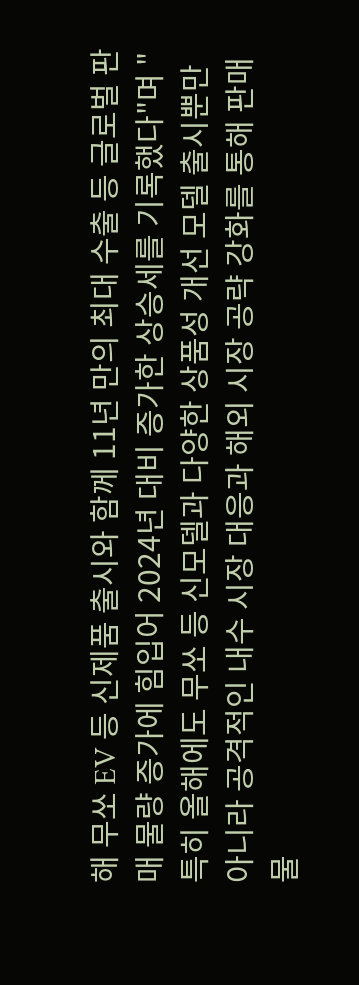해 무쏘 EV 등 신제품 출시와 함께 11년 만의 최대 수출 등 글로벌 판매 물량 증가에 힘입어 2024년 대비 증가한 상승세를 기록했다"며 "특히 올해에도 무쏘 등 신모델과 다양한 상품성 개선 모델 출시뿐만 아니라 공격적인 내수 시장 대응과 해외 시장 공략 강화를 통해 판매 물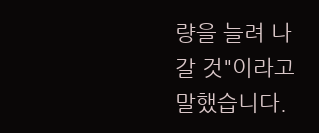량을 늘려 나갈 것"이라고 말했습니다.